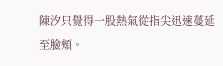陳汐只覺得一股熱氣從指尖迅速蔓延至臉頰。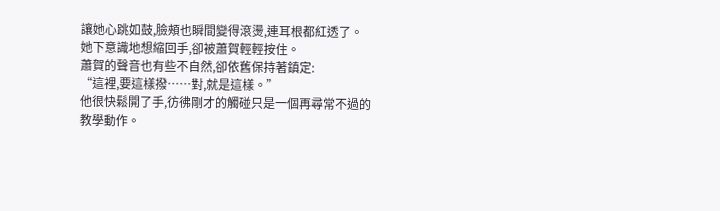讓她心跳如鼓,臉頰也瞬間變得滾燙,連耳根都紅透了。
她下意識地想縮回手,卻被蕭賀輕輕按住。
蕭賀的聲音也有些不自然,卻依舊保持著鎮定:
“這裡,要這樣撥……對,就是這樣。”
他很快鬆開了手,彷彿剛才的觸碰只是一個再尋常不過的教學動作。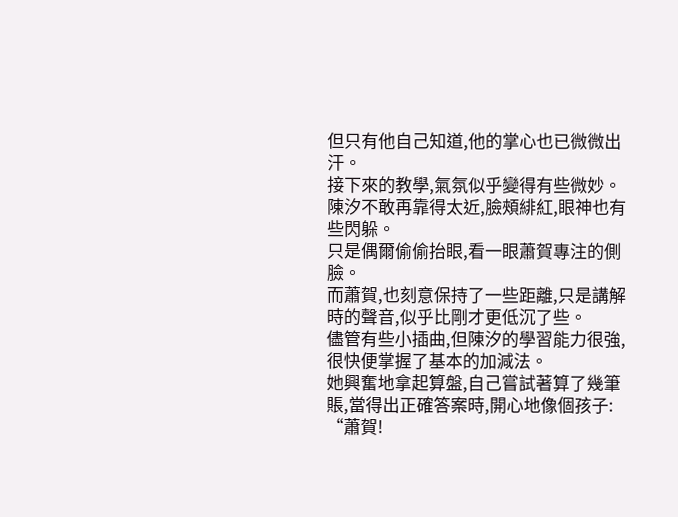但只有他自己知道,他的掌心也已微微出汗。
接下來的教學,氣氛似乎變得有些微妙。
陳汐不敢再靠得太近,臉頰緋紅,眼神也有些閃躲。
只是偶爾偷偷抬眼,看一眼蕭賀專注的側臉。
而蕭賀,也刻意保持了一些距離,只是講解時的聲音,似乎比剛才更低沉了些。
儘管有些小插曲,但陳汐的學習能力很強,很快便掌握了基本的加減法。
她興奮地拿起算盤,自己嘗試著算了幾筆賬,當得出正確答案時,開心地像個孩子:
“蕭賀!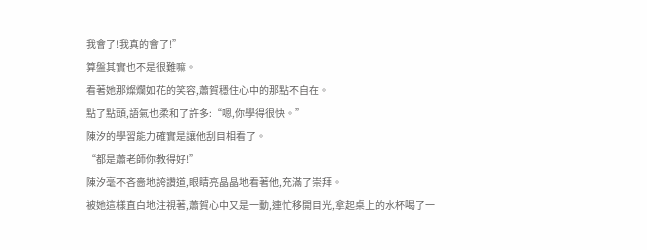我會了!我真的會了!”
算盤其實也不是很難嘛。
看著她那燦爛如花的笑容,蕭賀穩住心中的那點不自在。
點了點頭,語氣也柔和了許多:“嗯,你學得很快。”
陳汐的學習能力確實是讓他刮目相看了。
“都是蕭老師你教得好!”
陳汐毫不吝嗇地誇讚道,眼睛亮晶晶地看著他,充滿了崇拜。
被她這樣直白地注視著,蕭賀心中又是一動,連忙移開目光,拿起桌上的水杯喝了一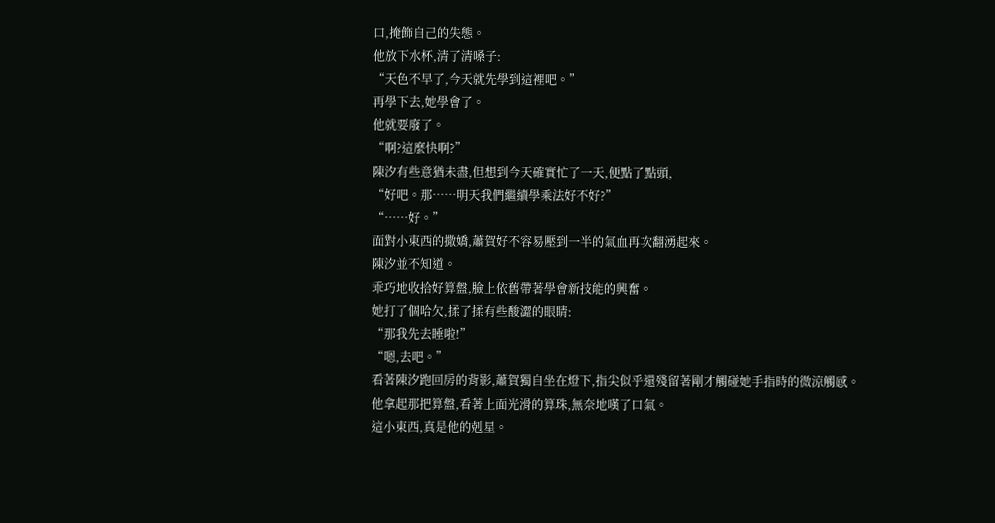口,掩飾自己的失態。
他放下水杯,清了清嗓子:
“天色不早了,今天就先學到這裡吧。”
再學下去,她學會了。
他就要廢了。
“啊?這麼快啊?”
陳汐有些意猶未盡,但想到今天確實忙了一天,便點了點頭,
“好吧。那……明天我們繼續學乘法好不好?”
“……好。”
面對小東西的撒嬌,蕭賀好不容易壓到一半的氣血再次翻湧起來。
陳汐並不知道。
乖巧地收拾好算盤,臉上依舊帶著學會新技能的興奮。
她打了個哈欠,揉了揉有些酸澀的眼睛:
“那我先去睡啦!”
“嗯,去吧。”
看著陳汐跑回房的背影,蕭賀獨自坐在燈下,指尖似乎還殘留著剛才觸碰她手指時的微涼觸感。
他拿起那把算盤,看著上面光滑的算珠,無奈地嘆了口氣。
這小東西,真是他的剋星。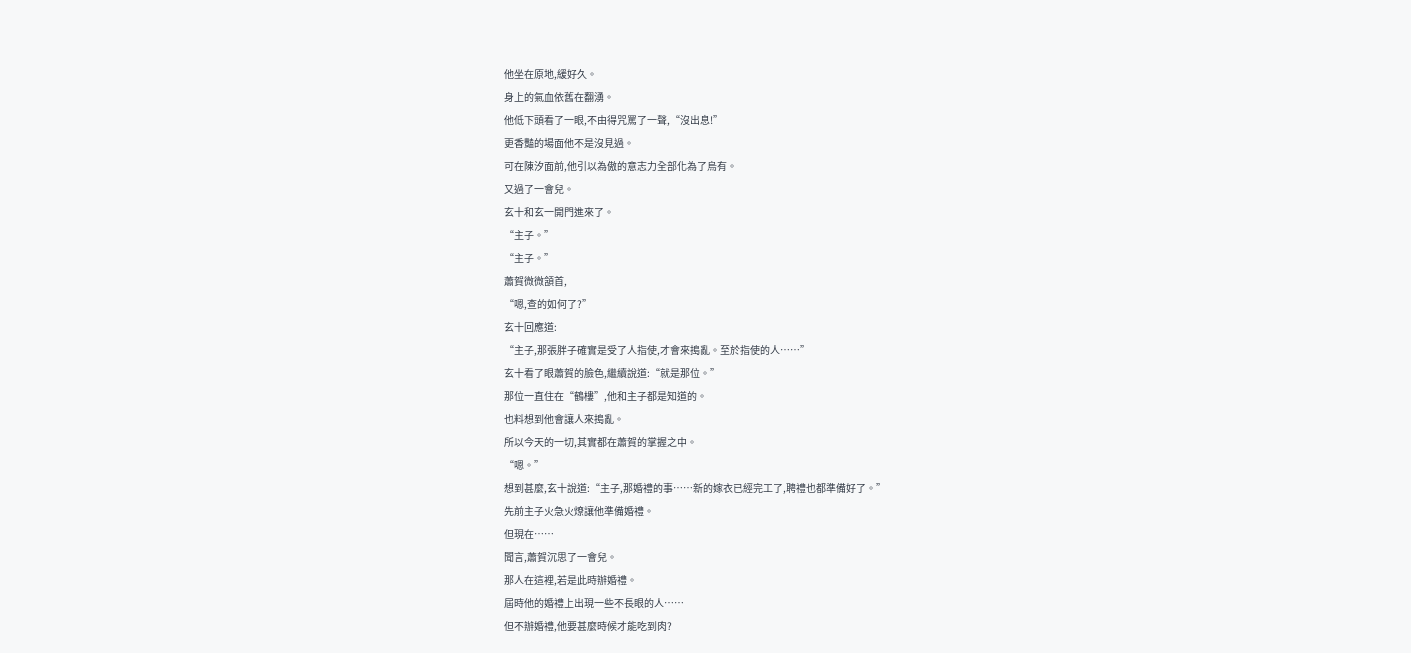他坐在原地,緩好久。
身上的氣血依舊在翻湧。
他低下頭看了一眼,不由得咒罵了一聲,“沒出息!”
更香豔的場面他不是沒見過。
可在陳汐面前,他引以為傲的意志力全部化為了烏有。
又過了一會兒。
玄十和玄一開門進來了。
“主子。”
“主子。”
蕭賀微微頷首,
“嗯,查的如何了?”
玄十回應道:
“主子,那張胖子確實是受了人指使,才會來搗亂。至於指使的人……”
玄十看了眼蕭賀的臉色,繼續說道:“就是那位。”
那位一直住在“鶴樓”,他和主子都是知道的。
也料想到他會讓人來搗亂。
所以今天的一切,其實都在蕭賀的掌握之中。
“嗯。”
想到甚麼,玄十說道:“主子,那婚禮的事……新的嫁衣已經完工了,聘禮也都準備好了。”
先前主子火急火燎讓他準備婚禮。
但現在……
聞言,蕭賀沉思了一會兒。
那人在這裡,若是此時辦婚禮。
屆時他的婚禮上出現一些不長眼的人……
但不辦婚禮,他要甚麼時候才能吃到肉?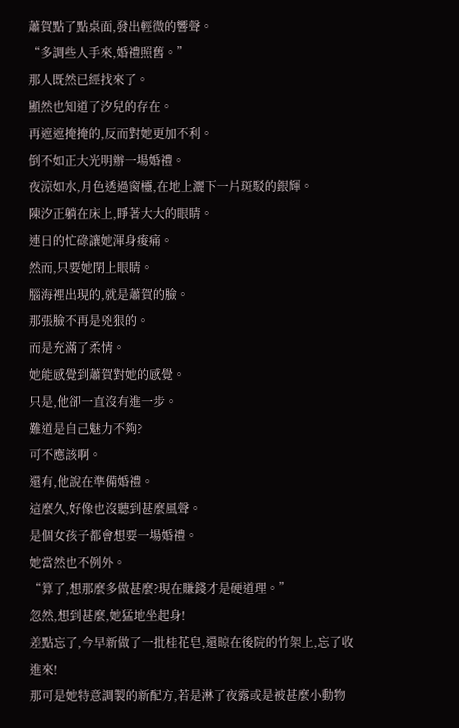蕭賀點了點桌面,發出輕微的響聲。
“多調些人手來,婚禮照舊。”
那人既然已經找來了。
顯然也知道了汐兒的存在。
再遮遮掩掩的,反而對她更加不利。
倒不如正大光明辦一場婚禮。
夜涼如水,月色透過窗欞,在地上灑下一片斑駁的銀輝。
陳汐正躺在床上,睜著大大的眼睛。
連日的忙碌讓她渾身痠痛。
然而,只要她閉上眼睛。
腦海裡出現的,就是蕭賀的臉。
那張臉不再是兇狠的。
而是充滿了柔情。
她能感覺到蕭賀對她的感覺。
只是,他卻一直沒有進一步。
難道是自己魅力不夠?
可不應該啊。
還有,他說在準備婚禮。
這麼久,好像也沒聽到甚麼風聲。
是個女孩子都會想要一場婚禮。
她當然也不例外。
“算了,想那麼多做甚麼?現在賺錢才是硬道理。”
忽然,想到甚麼,她猛地坐起身!
差點忘了,今早新做了一批桂花皂,還晾在後院的竹架上,忘了收進來!
那可是她特意調製的新配方,若是淋了夜露或是被甚麼小動物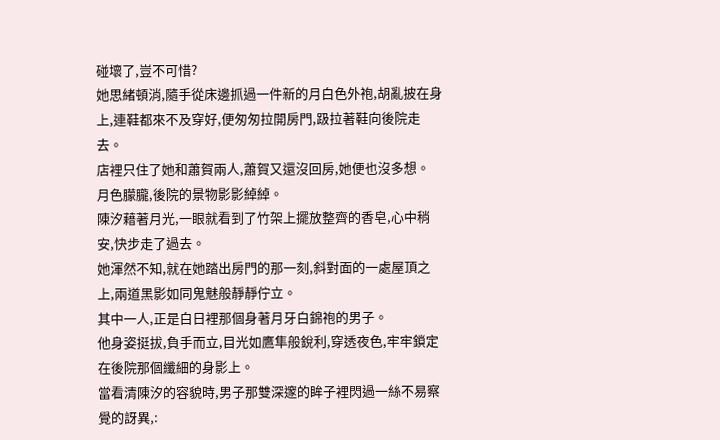碰壞了,豈不可惜?
她思緒頓消,隨手從床邊抓過一件新的月白色外袍,胡亂披在身上,連鞋都來不及穿好,便匆匆拉開房門,趿拉著鞋向後院走去。
店裡只住了她和蕭賀兩人,蕭賀又還沒回房,她便也沒多想。
月色朦朧,後院的景物影影綽綽。
陳汐藉著月光,一眼就看到了竹架上擺放整齊的香皂,心中稍安,快步走了過去。
她渾然不知,就在她踏出房門的那一刻,斜對面的一處屋頂之上,兩道黑影如同鬼魅般靜靜佇立。
其中一人,正是白日裡那個身著月牙白錦袍的男子。
他身姿挺拔,負手而立,目光如鷹隼般銳利,穿透夜色,牢牢鎖定在後院那個纖細的身影上。
當看清陳汐的容貌時,男子那雙深邃的眸子裡閃過一絲不易察覺的訝異,: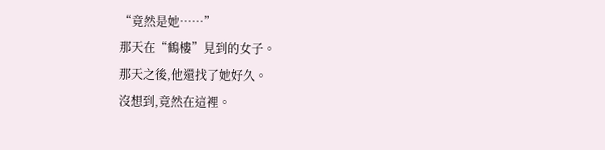“竟然是她……”
那天在“鶴樓”見到的女子。
那天之後,他還找了她好久。
沒想到,竟然在這裡。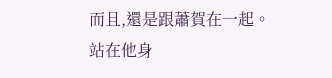而且,還是跟蕭賀在一起。
站在他身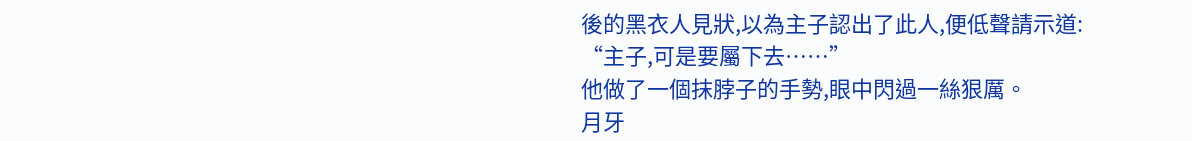後的黑衣人見狀,以為主子認出了此人,便低聲請示道:
“主子,可是要屬下去……”
他做了一個抹脖子的手勢,眼中閃過一絲狠厲。
月牙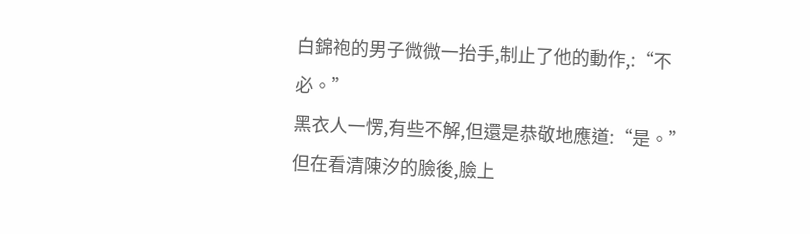白錦袍的男子微微一抬手,制止了他的動作,:“不必。”
黑衣人一愣,有些不解,但還是恭敬地應道:“是。”
但在看清陳汐的臉後,臉上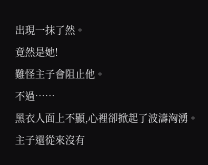出現一抹了然。
竟然是她!
難怪主子會阻止他。
不過……
黑衣人面上不顯,心裡卻掀起了波濤洶湧。
主子還從來沒有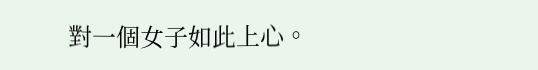對一個女子如此上心。